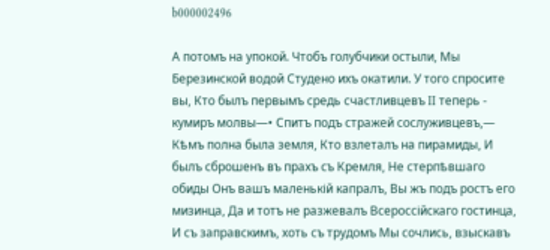b000002496

А потомъ на упокой. Чтобъ голубчики остыли, Мы Березинской водой Студено ихъ окатили. У того спросите вы, Кто былъ первымъ средь счастливцевъ II теперь - кумиръ молвы—• Спитъ подъ стражей сослуживцевъ,— Кѣмъ полна была земля, Кто взлеталъ на пирамиды, И былъ сброшенъ въ прахъ съ Кремля, Не стерпѣвшаго обиды Онъ вашъ маленькій капралъ, Вы жъ подъ ростъ его мизинца, Да и тотъ не разжевалъ Всероссійскаго гостинца, И съ заправскимъ, хоть съ трудомъ Мы сочлись, взыскавъ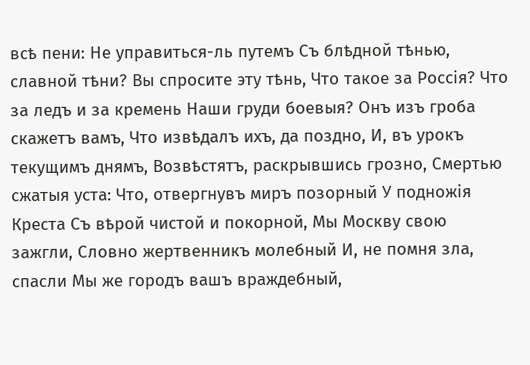всѣ пени: Не управиться-ль путемъ Съ блѣдной тѣнью, славной тѣни? Вы спросите эту тѣнь, Что такое за Россія? Что за ледъ и за кремень Наши груди боевыя? Онъ изъ гроба скажетъ вамъ, Что извѣдалъ ихъ, да поздно, И, въ урокъ текущимъ днямъ, Возвѣстятъ, раскрывшись грозно, Смертью сжатыя уста: Что, отвергнувъ миръ позорный У подножія Креста Съ вѣрой чистой и покорной, Мы Москву свою зажгли, Словно жертвенникъ молебный И, не помня зла, спасли Мы же городъ вашъ враждебный,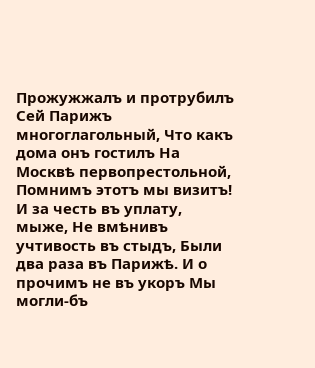Прожужжалъ и протрубилъ Сей Парижъ многоглагольный, Что какъ дома онъ гостилъ На Москвѣ первопрестольной, Помнимъ этотъ мы визитъ! И за честь въ уплату, мыже, Не вмѣнивъ учтивость въ стыдъ, Были два раза въ Парижѣ. И о прочимъ не въ укоръ Мы могли-бъ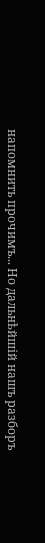напомнить прочимъ... Но дальнѣйшій нашъ разборъ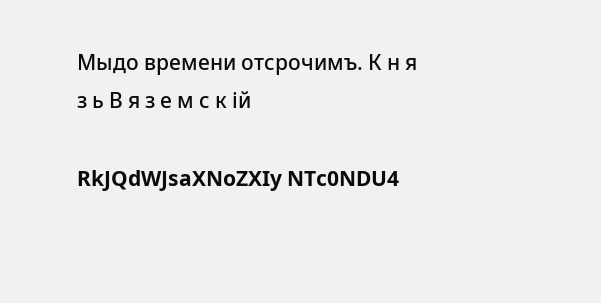Мыдо времени отсрочимъ. К н я з ь В я з е м с к ій

RkJQdWJsaXNoZXIy NTc0NDU4